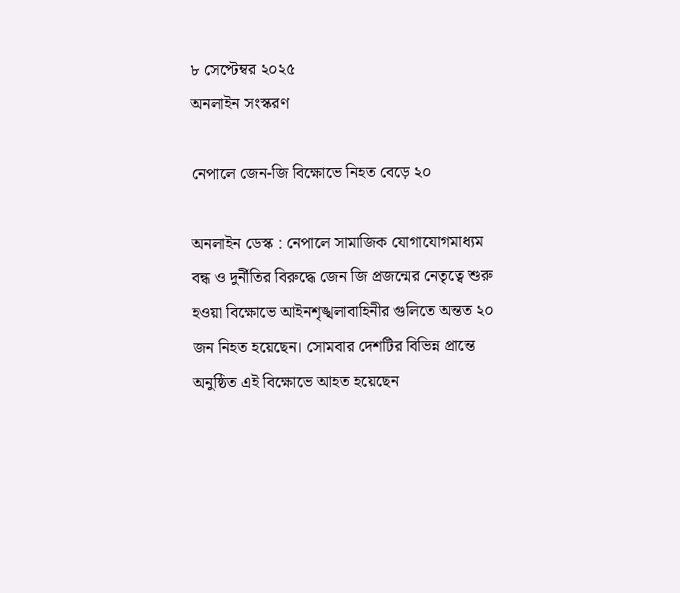৮ সেপ্টেম্বর ২০২৫
অনলাইন সংস্করণ

নেপালে জেন-জি বিক্ষোভে নিহত বেড়ে ২০

অনলাইন ডেস্ক : নেপালে সামাজিক যোগাযোগমাধ্যম বন্ধ ও দুর্নীতির বিরুদ্ধে জেন জি প্রজন্মের নেতৃত্বে শুরু হওয়া বিক্ষোভে আইনশৃঙ্খলাবাহিনীর ‍গুলিতে অন্তত ২০ জন নিহত হয়েছেন। সোমবার দেশটির বিভিন্ন প্রান্তে অনুষ্ঠিত এই বিক্ষোভে আহত হয়েছেন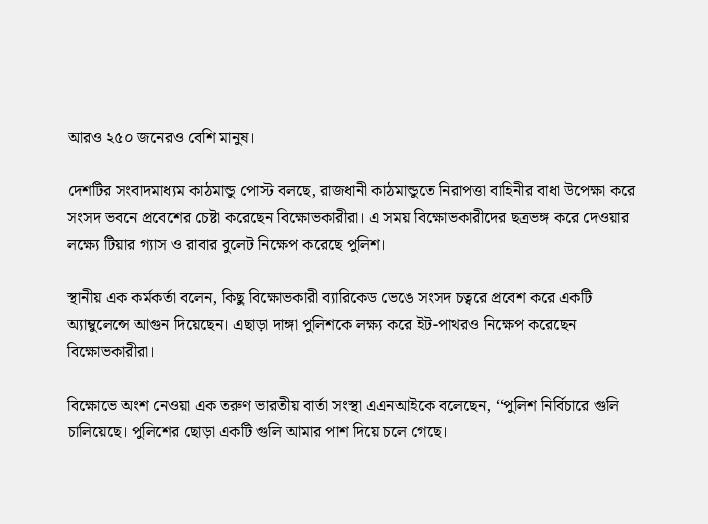আরও ২৫০ জনেরও বেশি মানুষ।

দেশটির সংবাদমাধ্যম কাঠমান্ডু পোস্ট বলছে, রাজধানী কাঠমান্ডুতে নিরাপত্তা বাহিনীর বাধা উপেক্ষা করে সংসদ ভবনে প্রবেশের চেষ্টা করেছেন বিক্ষোভকারীরা। এ সময় বিক্ষোভকারীদের ছত্রভঙ্গ করে দেওয়ার লক্ষ্যে টিয়ার গ্যাস ও রাবার বুলেট নিক্ষেপ করেছে পুলিশ।

স্থানীয় এক কর্মকর্তা বলেন, কিছু বিক্ষোভকারী ব্যারিকেড ভেঙে সংসদ চত্বরে প্রবেশ করে একটি অ্যাম্বুলেন্সে আগুন দিয়েছেন। এছাড়া দাঙ্গা পুলিশকে লক্ষ্য করে ইট-পাথরও নিক্ষেপ করেছেন বিক্ষোভকারীরা।

বিক্ষোভে অংশ নেওয়া এক তরুণ ভারতীয় বার্তা সংস্থা এএনআইকে বলেছেন, ‘‘পুলিশ নির্বিচারে গুলি চালিয়েছে। পুলিশের ছোড়া একটি গুলি আমার পাশ দিয়ে চলে গেছে।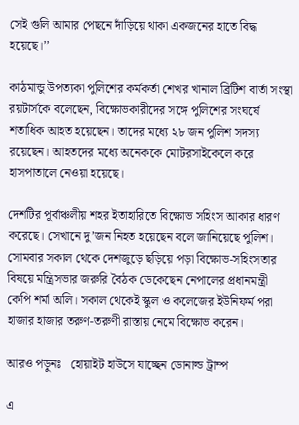সেই গুলি আমার পেছনে দাঁড়িয়ে থাকা একজনের হাতে বিদ্ধ হয়েছে।’’

কাঠমান্ডু উপত্যকা পুলিশের কর্মকর্তা শেখর খানাল ব্রিটিশ বার্তা সংস্থা রয়টার্সকে বলেছেন, বিক্ষোভকারীদের সঙ্গে পুলিশের সংঘর্ষে শতাধিক আহত হয়েছেন। তাদের মধ্যে ২৮ জন পুলিশ সদস্য রয়েছেন। আহতদের মধ্যে অনেককে মোটরসাইকেলে করে হাসপাতালে নেওয়া হয়েছে।

দেশটির পূর্বাঞ্চলীয় শহর ইতাহারিতে বিক্ষোভ সহিংস আকার ধারণ করেছে। সেখানে দু’জন নিহত হয়েছেন বলে জানিয়েছে পুলিশ। সোমবার সকাল থেকে দেশজুড়ে ছড়িয়ে পড়া বিক্ষোভ-সহিংসতার বিষয়ে মন্ত্রিসভার জরুরি বৈঠক ডেকেছেন নেপালের প্রধানমন্ত্রী কেপি শর্মা অলি। সকাল থেকেই স্কুল ও কলেজের ইউনিফর্ম পরা হাজার হাজার তরুণ-তরুণী রাস্তায় নেমে বিক্ষোভ করেন।

আরও পড়ুনঃ   হোয়াইট হাউসে যাচ্ছেন ডোনাল্ড ট্রাম্প

এ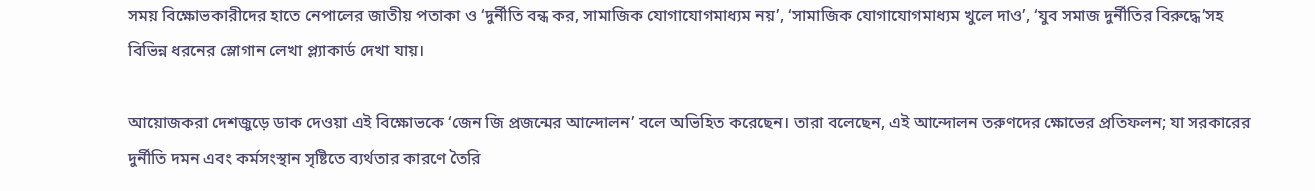সময় বিক্ষোভকারীদের হাতে নেপালের জাতীয় পতাকা ও ‘দুর্নীতি বন্ধ কর, সামাজিক যোগাযোগমাধ্যম নয়’, ‘সামাজিক যোগাযোগমাধ্যম খুলে দাও’, ‘যুব সমাজ দুর্নীতির বিরুদ্ধে’সহ বিভিন্ন ধরনের স্লোগান লেখা প্ল্যাকার্ড দেখা যায়।

আয়োজকরা দেশজুড়ে ডাক দেওয়া এই বিক্ষোভকে ‘জেন জি প্রজন্মের আন্দোলন’ বলে অভিহিত করেছেন। তারা বলেছেন, এই আন্দোলন তরুণদের ক্ষোভের প্রতিফলন; যা সরকারের দুর্নীতি দমন এবং কর্মসংস্থান সৃষ্টিতে ব্যর্থতার কারণে তৈরি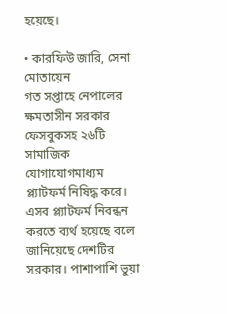হয়েছে।

• কারফিউ জারি, সেনা মোতায়েন
গত সপ্তাহে নেপালের ক্ষমতাসীন সরকার ফেসবুকসহ ২৬টি সামাজিক যোগাযোগমাধ্যম প্ল্যাটফর্ম নিষিদ্ধ করে। এসব প্ল্যাটফর্ম নিবন্ধন করতে ব্যর্থ হয়েছে বলে জানিয়েছে দেশটির সরকার। পাশাপাশি ভুয়া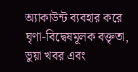অ্যাকাউন্ট ব্যবহার করে ঘৃণা-বিদ্বেষমূলক বক্তৃতা, ভুয়া খবর এবং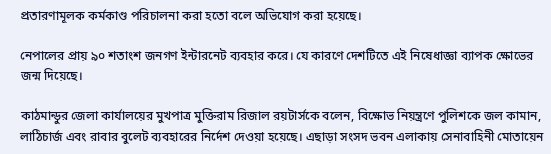প্রতারণামূলক কর্মকাণ্ড পরিচালনা করা হতো বলে অভিযোগ করা হয়েছে।

নেপালের প্রায় ৯০ শতাংশ জনগণ ইন্টারনেট ব্যবহার করে। যে কারণে দেশটিতে এই নিষেধাজ্ঞা ব্যাপক ক্ষোভের জন্ম দিয়েছে।

কাঠমান্ডুর জেলা কার্যালয়ের মুখপাত্র মুক্তিরাম রিজাল রয়টার্সকে বলেন, বিক্ষোভ নিয়ন্ত্রণে পুলিশকে জল কামান, লাঠিচার্জ এবং রাবার বুলেট ব্যবহারের নির্দেশ দেওয়া হয়েছে। এছাড়া সংসদ ভবন এলাকায় সেনাবাহিনী মোতায়েন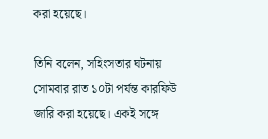করা হয়েছে।

তিনি বলেন, সহিংসতার ঘটনায় সোমবার রাত ১০টা পর্যন্ত কারফিউ জারি করা হয়েছে। একই সঙ্গে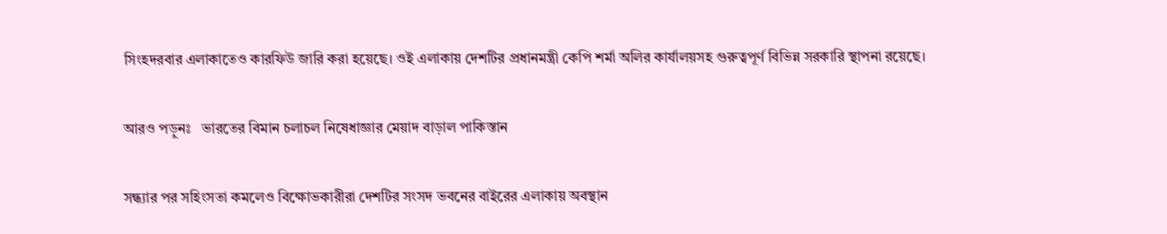সিংহদরবার এলাকাতেও কারফিউ জারি করা হয়েছে। ওই এলাকায় দেশটির প্রধানমন্ত্রী কেপি শর্মা অলির কার্যালয়সহ গুরুত্বপূর্ণ বিভিন্ন সরকারি স্থাপনা রয়েছে।

আরও পড়ুনঃ   ভারতের বিমান চলাচল নিষেধাজ্ঞার মেয়াদ বাড়াল পাকিস্তান

সন্ধ্যার পর সহিংসতা কমলেও বিক্ষোভকারীরা দেশটির সংসদ ভবনের বাইরের এলাকায় অবস্থান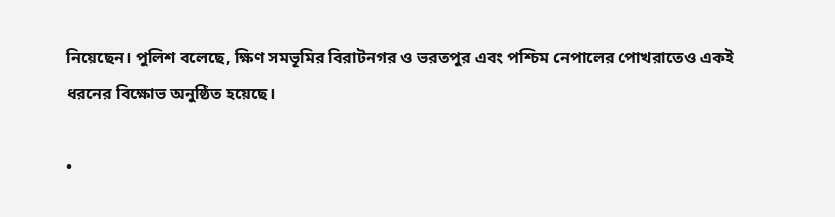নিয়েছেন। পুলিশ বলেছে, ক্ষিণ সমভূমির বিরাটনগর ও ভরতপুর এবং পশ্চিম নেপালের পোখরাতেও একই ধরনের বিক্ষোভ অনুষ্ঠিত হয়েছে।

•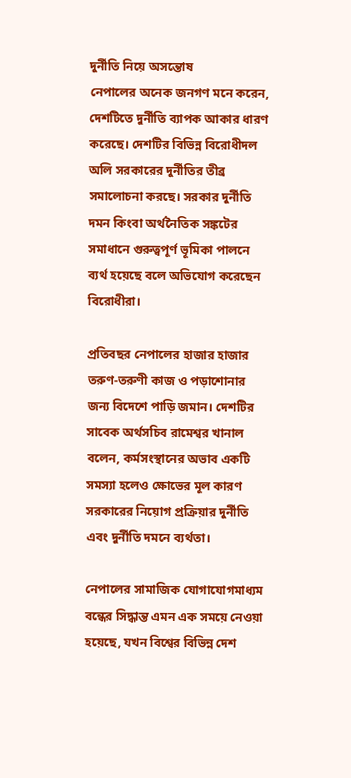দুর্নীতি নিয়ে অসন্তোষ
নেপালের অনেক জনগণ মনে করেন, দেশটিতে দুর্নীতি ব্যাপক আকার ধারণ করেছে। দেশটির বিভিন্ন বিরোধীদল অলি সরকারের দুর্নীতির তীব্র সমালোচনা করছে। সরকার দুর্নীতি দমন কিংবা অর্থনৈতিক সঙ্কটের সমাধানে গুরুত্বপূর্ণ ভূমিকা পালনে ব্যর্থ হয়েছে বলে অভিযোগ করেছেন বিরোধীরা।

প্রতিবছর নেপালের হাজার হাজার তরুণ-তরুণী কাজ ও পড়াশোনার জন্য বিদেশে পাড়ি জমান। দেশটির সাবেক অর্থসচিব রামেশ্বর খানাল বলেন, কর্মসংস্থানের অভাব একটি সমস্যা হলেও ক্ষোভের মূল কারণ সরকারের নিয়োগ প্রক্রিয়ার দুর্নীতি এবং দুর্নীতি দমনে ব্যর্থতা।

নেপালের সামাজিক যোগাযোগমাধ্যম বন্ধের সিদ্ধান্ত এমন এক সময়ে নেওয়া হয়েছে, যখন বিশ্বের বিভিন্ন দেশ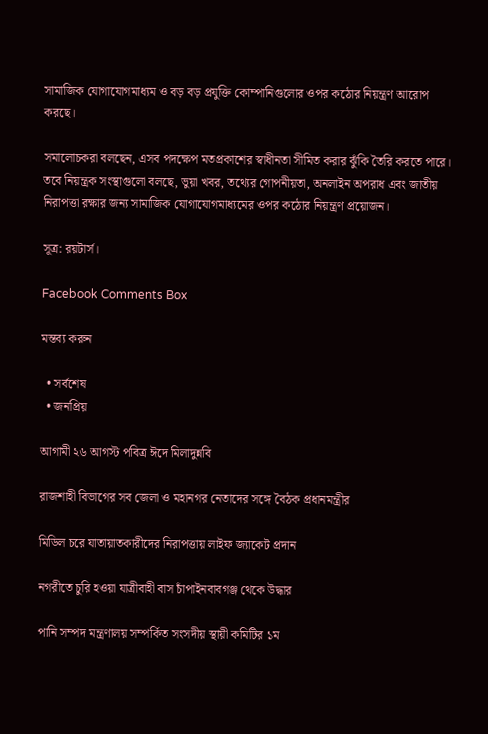সামাজিক যোগাযোগমাধ্যম ও বড় বড় প্রযুক্তি কোম্পানিগুলোর ওপর কঠোর নিয়ন্ত্রণ আরোপ করছে।

সমালোচকরা বলছেন, এসব পদক্ষেপ মতপ্রকাশের স্বাধীনতা সীমিত করার ঝুঁকি তৈরি করতে পারে। তবে নিয়ন্ত্রক সংস্থাগুলো বলছে, ভুয়া খবর, তথ্যের গোপনীয়তা, অনলাইন অপরাধ এবং জাতীয় নিরাপত্তা রক্ষার জন্য সামাজিক যোগাযোগমাধ্যমের ওপর কঠোর নিয়ন্ত্রণ প্রয়োজন।

সূত্র: রয়টার্স।

Facebook Comments Box

মন্তব্য করুন

  • সর্বশেষ
  • জনপ্রিয়

আগামী ২৬ আগস্ট পবিত্র ঈদে মিলাদুন্নবি

রাজশাহী বিভাগের সব জেলা ও মহানগর নেতাদের সঙ্গে বৈঠক প্রধানমন্ত্রীর

মিডিল চরে যাতায়াতকারীদের নিরাপত্তায় লাইফ জ্যাকেট প্রদান

নগরীতে চুরি হওয়া যাত্রীবাহী বাস চাঁপাইনবাবগঞ্জ থেকে উদ্ধার

পানি সম্পদ মন্ত্রণালয় সম্পর্কিত সংসদীয় স্থায়ী কমিটির ১ম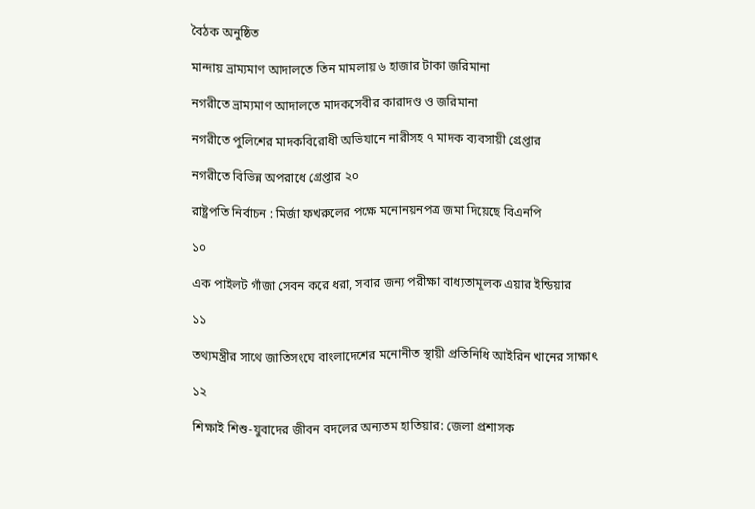বৈঠক অনুষ্ঠিত

মান্দায় ভ্রাম্যমাণ আদালতে তিন মামলায় ৬ হাজার টাকা জরিমানা

নগরীতে ভ্রাম্যমাণ আদালতে মাদকসেবীর কারাদণ্ড ও জরিমানা

নগরীতে পুলিশের মাদকবিরোধী অভিযানে নারীসহ ৭ মাদক ব্যবসায়ী গ্রেপ্তার

নগরীতে বিভিন্ন অপরাধে গ্রেপ্তার ২০

রাষ্ট্রপতি নির্বাচন : মির্জা ফখরুলের পক্ষে মনোনয়নপত্র জমা দিয়েছে বিএনপি

১০

এক পাইলট গাঁজা সেবন করে ধরা, সবার জন্য পরীক্ষা বাধ্যতামূলক এয়ার ইন্ডিয়ার

১১

তথ্যমন্ত্রীর সাথে জাতিসংঘে বাংলাদেশের মনোনীত স্থায়ী প্রতিনিধি আইরিন খানের সাক্ষাৎ

১২

শিক্ষাই শিশু-যুবাদের জীবন বদলের অন্যতম হাতিয়ার: জেলা প্রশাসক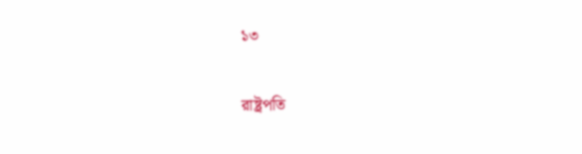১৩

রাষ্ট্রপতি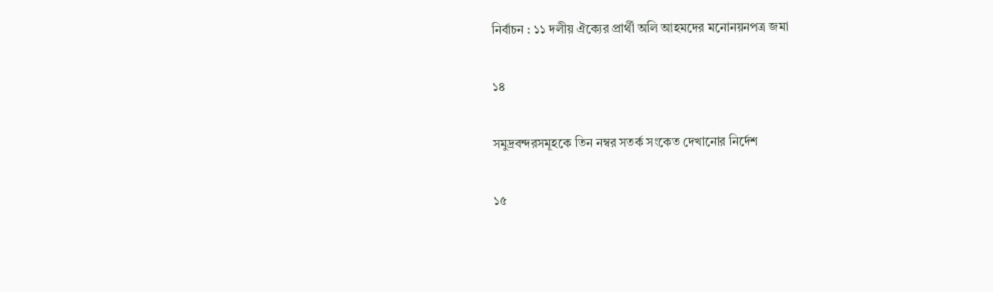নির্বাচন : ১১ দলীয় ঐক্যের প্রার্থী অলি আহমদের মনোনয়নপত্র জমা

১৪

সমুদ্রবন্দরসমূহকে তিন নম্বর সতর্ক সংকেত দেখানোর নির্দেশ

১৫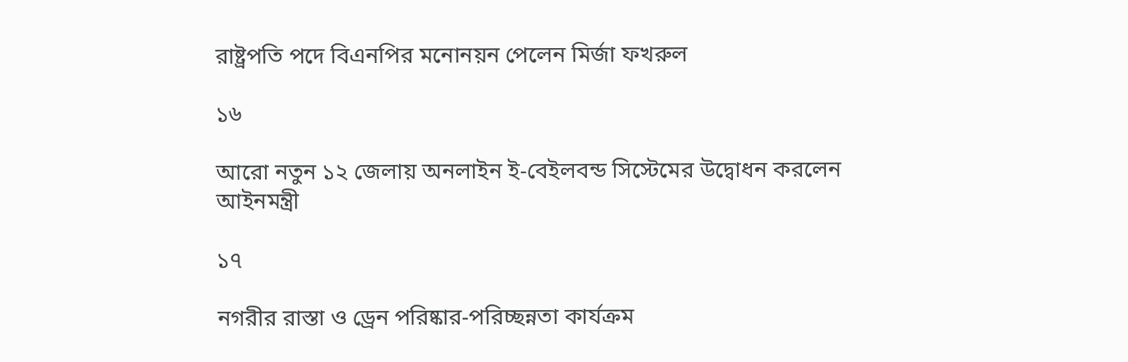রাষ্ট্রপতি পদে বিএনপির মনোনয়ন পেলেন মির্জা ফখরুল

১৬

আরো নতুন ১২ জেলায় অনলাইন ই-বেইলবন্ড সিস্টেমের উদ্বোধন করলেন আইনমন্ত্রী

১৭

নগরীর রাস্তা ও ড্রেন পরিষ্কার-পরিচ্ছন্নতা কার্যক্রম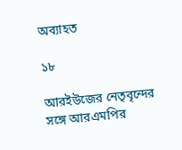অব্যাহত

১৮

আরইউজের নেতৃবৃন্দের সঙ্গে আরএমপির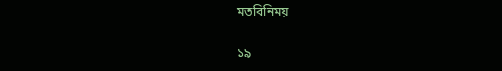মতবিনিময়

১৯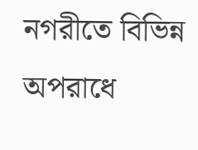নগরীতে বিভিন্ন অপরাধে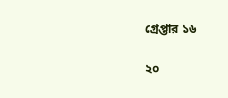গ্রেপ্তার ১৬

২০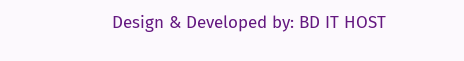Design & Developed by: BD IT HOST